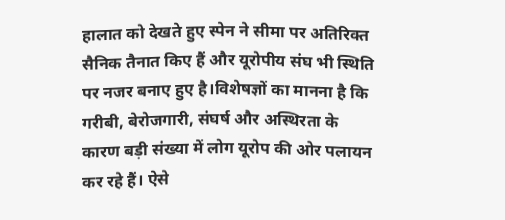हालात को देखते हुए स्पेन ने सीमा पर अतिरिक्त सैनिक तैनात किए हैं और यूरोपीय संघ भी स्थिति पर नजर बनाए हुए है।विशेषज्ञों का मानना है कि गरीबी, बेरोजगारी, संघर्ष और अस्थिरता के कारण बड़ी संख्या में लोग यूरोप की ओर पलायन कर रहे हैं। ऐसे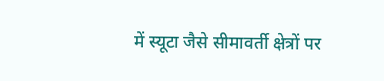में स्यूटा जैसे सीमावर्ती क्षेत्रों पर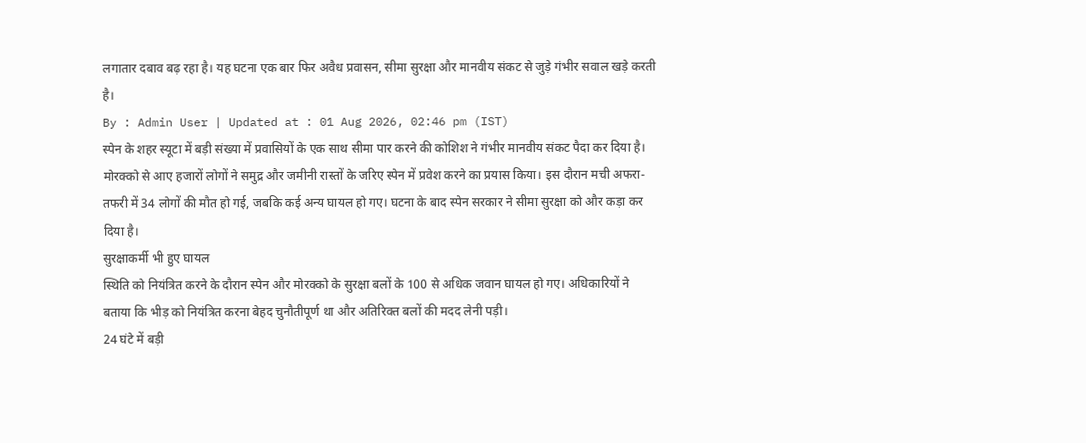लगातार दबाव बढ़ रहा है। यह घटना एक बार फिर अवैध प्रवासन, सीमा सुरक्षा और मानवीय संकट से जुड़े गंभीर सवाल खड़े करती है।
By : Admin User | Updated at : 01 Aug 2026, 02:46 pm (IST)
स्पेन के शहर स्यूटा में बड़ी संख्या में प्रवासियों के एक साथ सीमा पार करने की कोशिश ने गंभीर मानवीय संकट पैदा कर दिया है। मोरक्को से आए हजारों लोगों ने समुद्र और जमीनी रास्तों के जरिए स्पेन में प्रवेश करने का प्रयास किया। इस दौरान मची अफरा-तफरी में 34 लोगों की मौत हो गई, जबकि कई अन्य घायल हो गए। घटना के बाद स्पेन सरकार ने सीमा सुरक्षा को और कड़ा कर दिया है।
सुरक्षाकर्मी भी हुए घायल
स्थिति को नियंत्रित करने के दौरान स्पेन और मोरक्को के सुरक्षा बलों के 100 से अधिक जवान घायल हो गए। अधिकारियों ने बताया कि भीड़ को नियंत्रित करना बेहद चुनौतीपूर्ण था और अतिरिक्त बलों की मदद लेनी पड़ी।
24 घंटे में बड़ी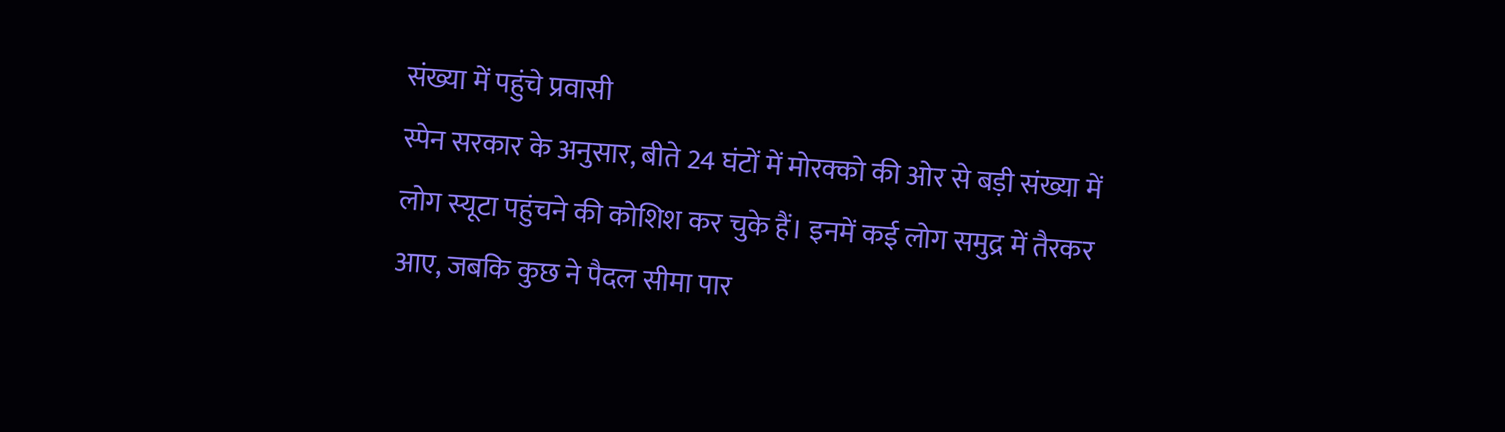संख्या में पहुंचे प्रवासी
स्पेन सरकार के अनुसार, बीते 24 घंटों में मोरक्को की ओर से बड़ी संख्या में लोग स्यूटा पहुंचने की कोशिश कर चुके हैं। इनमें कई लोग समुद्र में तैरकर आए, जबकि कुछ ने पैदल सीमा पार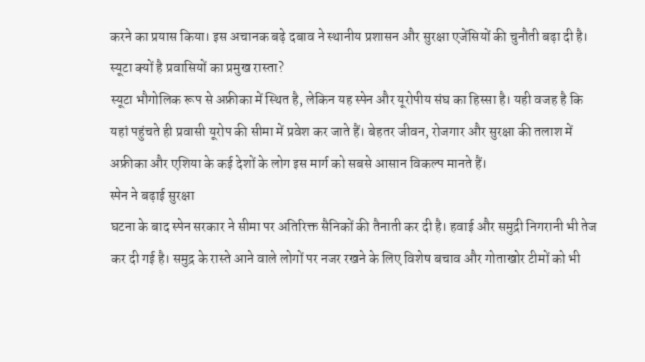करने का प्रयास किया। इस अचानक बढ़े दबाव ने स्थानीय प्रशासन और सुरक्षा एजेंसियों की चुनौती बढ़ा दी है।
स्यूटा क्यों है प्रवासियों का प्रमुख रास्ता?
स्यूटा भौगोलिक रूप से अफ्रीका में स्थित है, लेकिन यह स्पेन और यूरोपीय संघ का हिस्सा है। यही वजह है कि यहां पहुंचते ही प्रवासी यूरोप की सीमा में प्रवेश कर जाते हैं। बेहतर जीवन, रोजगार और सुरक्षा की तलाश में अफ्रीका और एशिया के कई देशों के लोग इस मार्ग को सबसे आसान विकल्प मानते हैं।
स्पेन ने बढ़ाई सुरक्षा
घटना के बाद स्पेन सरकार ने सीमा पर अतिरिक्त सैनिकों की तैनाती कर दी है। हवाई और समुद्री निगरानी भी तेज कर दी गई है। समुद्र के रास्ते आने वाले लोगों पर नजर रखने के लिए विशेष बचाव और गोताखोर टीमों को भी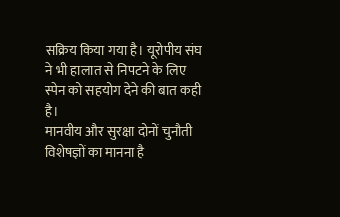सक्रिय किया गया है। यूरोपीय संघ ने भी हालात से निपटने के लिए स्पेन को सहयोग देने की बात कही है।
मानवीय और सुरक्षा दोनों चुनौती
विशेषज्ञों का मानना है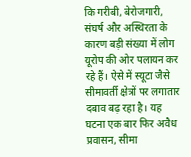कि गरीबी, बेरोजगारी, संघर्ष और अस्थिरता के कारण बड़ी संख्या में लोग यूरोप की ओर पलायन कर रहे हैं। ऐसे में स्यूटा जैसे सीमावर्ती क्षेत्रों पर लगातार दबाव बढ़ रहा है। यह घटना एक बार फिर अवैध प्रवासन, सीमा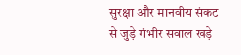सुरक्षा और मानवीय संकट से जुड़े गंभीर सवाल खड़े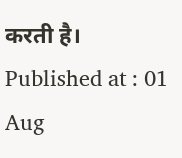करती है।
Published at : 01 Aug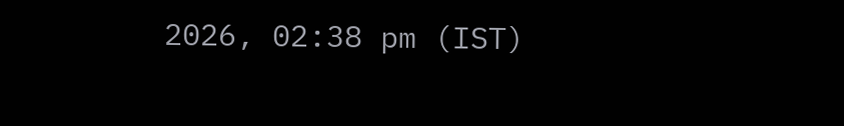2026, 02:38 pm (IST)